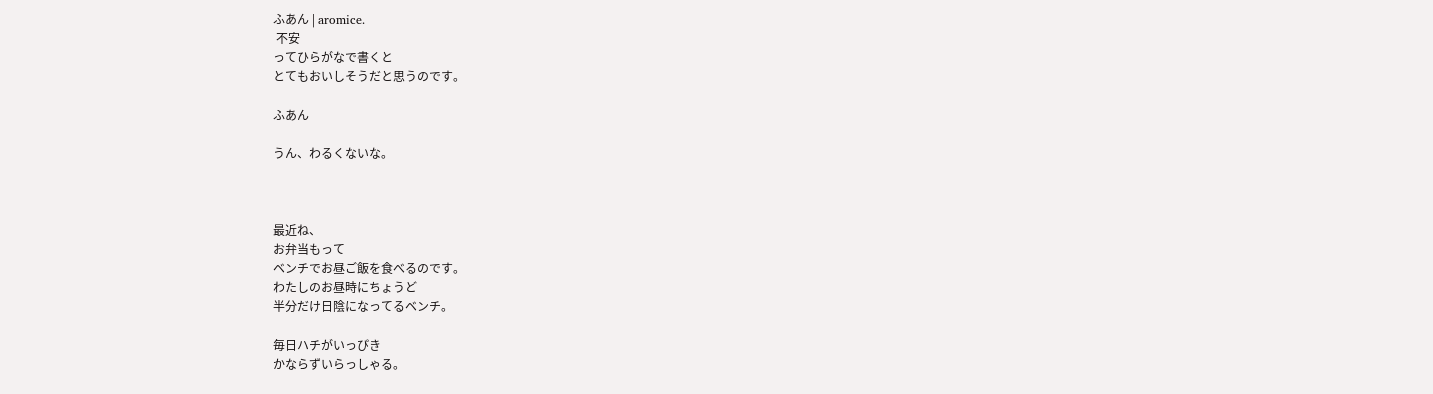ふあん | aromice.
 不安
ってひらがなで書くと
とてもおいしそうだと思うのです。

ふあん

うん、わるくないな。



最近ね、
お弁当もって
ベンチでお昼ご飯を食べるのです。
わたしのお昼時にちょうど
半分だけ日陰になってるベンチ。

毎日ハチがいっぴき
かならずいらっしゃる。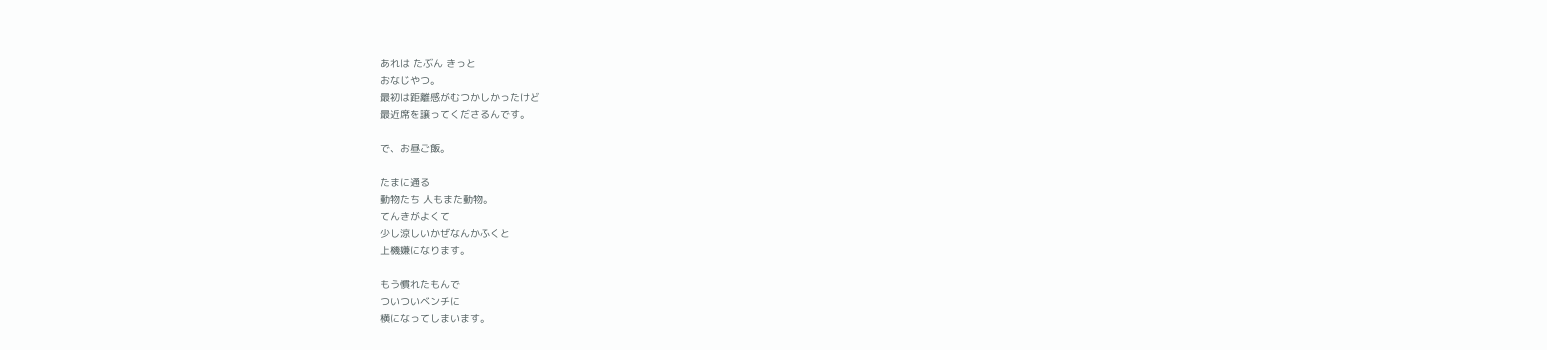あれは たぶん きっと
おなじやつ。
最初は距離感がむつかしかったけど
最近席を譲ってくださるんです。

で、お昼ご飯。

たまに通る
動物たち 人もまた動物。
てんきがよくて
少し涼しいかぜなんかふくと
上機嫌になります。

もう慣れたもんで
ついついベンチに
横になってしまいます。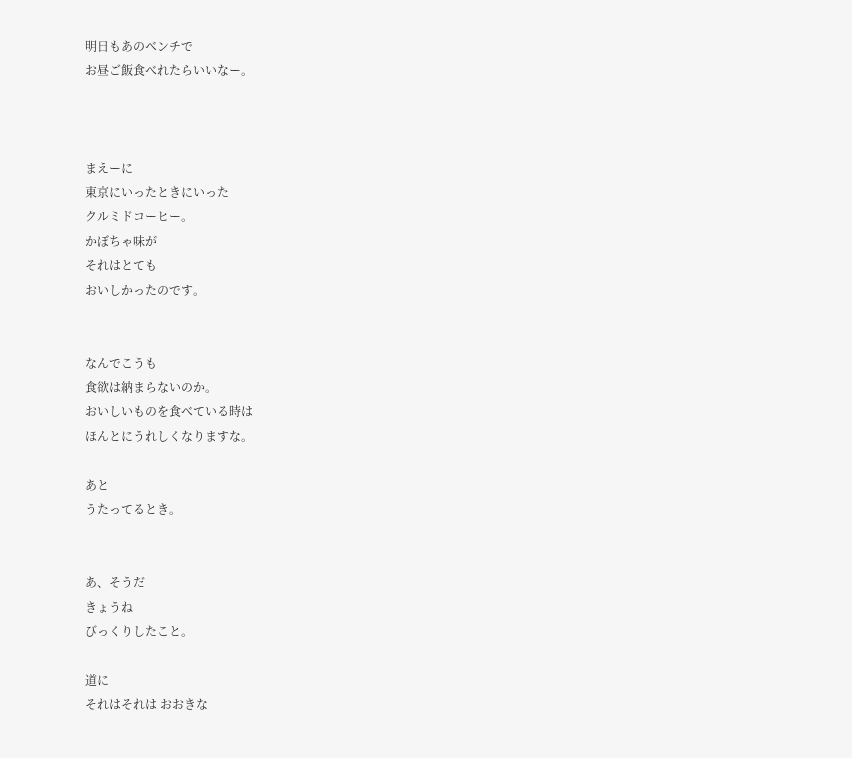明日もあのベンチで
お昼ご飯食べれたらいいなー。



まえーに
東京にいったときにいった
クルミドコーヒー。
かぼちゃ味が
それはとても
おいしかったのです。


なんでこうも
食欲は納まらないのか。
おいしいものを食べている時は
ほんとにうれしくなりますな。

あと
うたってるとき。


あ、そうだ
きょうね
びっくりしたこと。

道に
それはそれは おおきな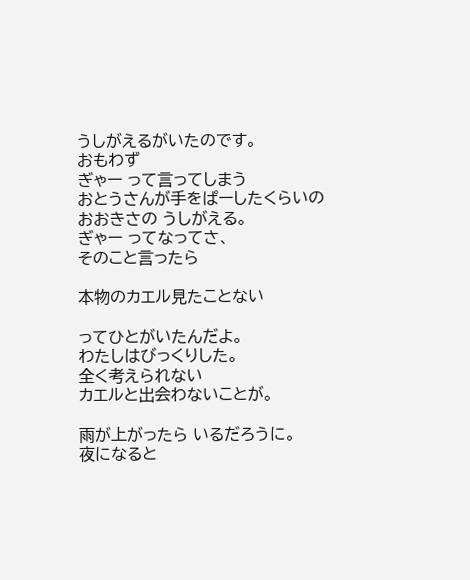うしがえるがいたのです。
おもわず
ぎゃー って言ってしまう
おとうさんが手をぱーしたくらいの
おおきさの うしがえる。
ぎゃー ってなってさ、
そのこと言ったら

本物のカエル見たことない

ってひとがいたんだよ。
わたしはびっくりした。
全く考えられない
カエルと出会わないことが。

雨が上がったら いるだろうに。
夜になると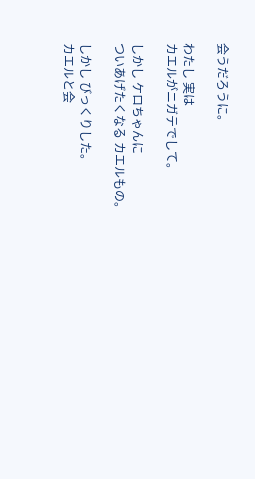会うだろうに。

わたし 実は
カエルがニガテでして。

しかし ケロちゃんに
ついあげたくなる カエルもの。

しかし びっくりした。
カエルと会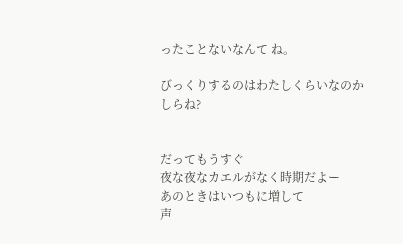ったことないなんて ね。

びっくりするのはわたしくらいなのかしらね?


だってもうすぐ
夜な夜なカエルがなく時期だよー
あのときはいつもに増して
声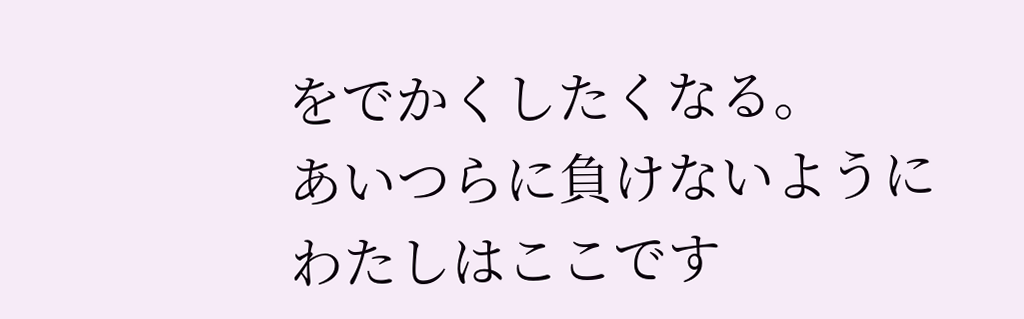をでかくしたくなる。
あいつらに負けないように
わたしはここです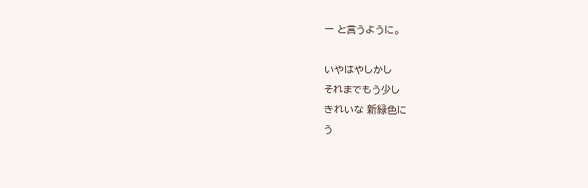ー と言うように。

いやはやしかし
それまでもう少し
きれいな 新緑色に
う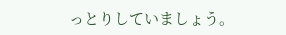っとりしていましょう。